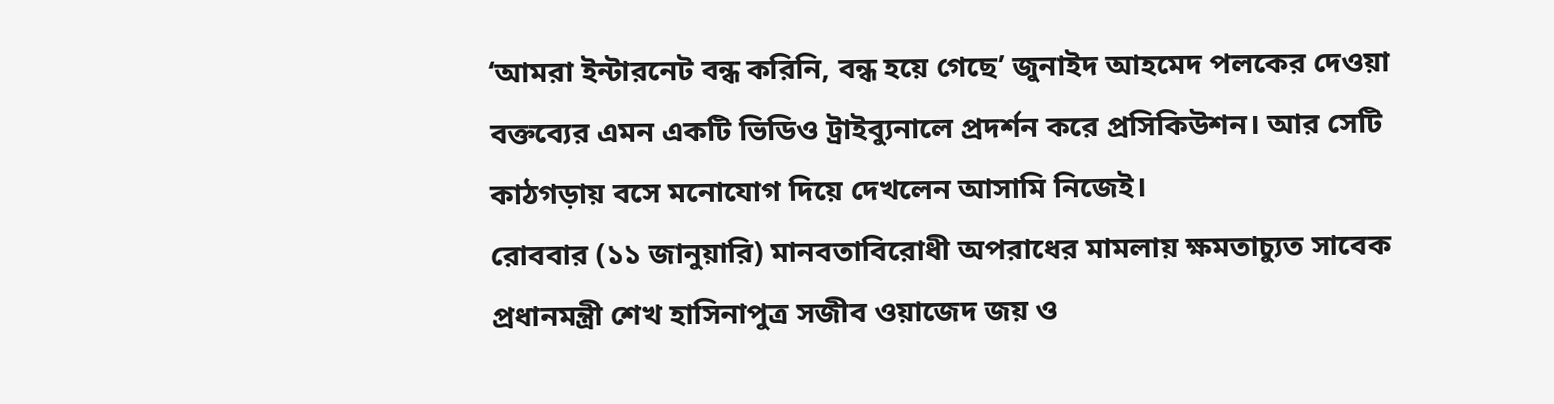‘আমরা ইন্টারনেট বন্ধ করিনি, বন্ধ হয়ে গেছে’ জুনাইদ আহমেদ পলকের দেওয়া বক্তব্যের এমন একটি ভিডিও ট্রাইব্যুনালে প্রদর্শন করে প্রসিকিউশন। আর সেটি কাঠগড়ায় বসে মনোযোগ দিয়ে দেখলেন আসামি নিজেই।
রোববার (১১ জানুয়ারি) মানবতাবিরোধী অপরাধের মামলায় ক্ষমতাচ্যুত সাবেক প্রধানমন্ত্রী শেখ হাসিনাপুত্র সজীব ওয়াজেদ জয় ও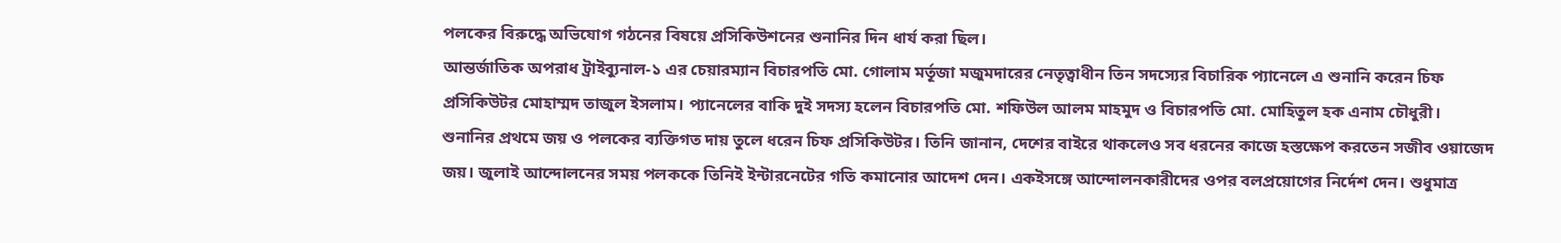পলকের বিরুদ্ধে অভিযোগ গঠনের বিষয়ে প্রসিকিউশনের শুনানির দিন ধার্য করা ছিল।
আন্তর্জাতিক অপরাধ ট্রাইব্যুনাল-১ এর চেয়ারম্যান বিচারপতি মো. গোলাম মর্তূজা মজুমদারের নেতৃত্বাধীন তিন সদস্যের বিচারিক প্যানেলে এ শুনানি করেন চিফ প্রসিকিউটর মোহাম্মদ তাজুল ইসলাম। প্যানেলের বাকি দুই সদস্য হলেন বিচারপতি মো. শফিউল আলম মাহমুদ ও বিচারপতি মো. মোহিতুল হক এনাম চৌধুরী।
শুনানির প্রথমে জয় ও পলকের ব্যক্তিগত দায় তুলে ধরেন চিফ প্রসিকিউটর। তিনি জানান, দেশের বাইরে থাকলেও সব ধরনের কাজে হস্তক্ষেপ করতেন সজীব ওয়াজেদ জয়। জুলাই আন্দোলনের সময় পলককে তিনিই ইন্টারনেটের গতি কমানোর আদেশ দেন। একইসঙ্গে আন্দোলনকারীদের ওপর বলপ্রয়োগের নির্দেশ দেন। শুধুমাত্র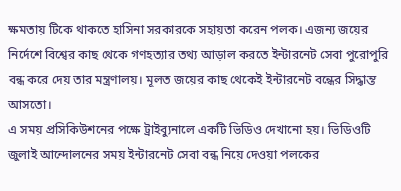ক্ষমতায় টিকে থাকতে হাসিনা সরকারকে সহায়তা করেন পলক। এজন্য জয়ের নির্দেশে বিশ্বের কাছ থেকে গণহত্যার তথ্য আড়াল করতে ইন্টারনেট সেবা পুরোপুরি বন্ধ করে দেয় তার মন্ত্রণালয়। মূলত জয়ের কাছ থেকেই ইন্টারনেট বন্ধের সিদ্ধান্ত আসতো।
এ সময় প্রসিকিউশনের পক্ষে ট্রাইব্যুনালে একটি ভিডিও দেখানো হয়। ভিডিওটি জুলাই আন্দোলনের সময় ইন্টারনেট সেবা বন্ধ নিয়ে দেওয়া পলকের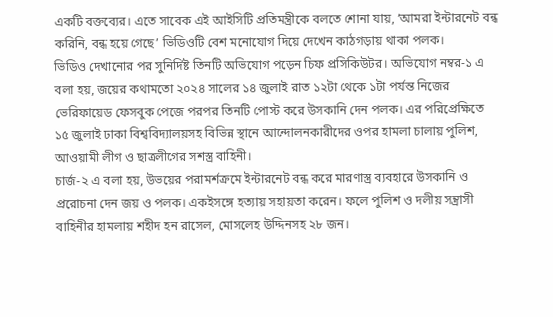একটি বক্তব্যের। এতে সাবেক এই আইসিটি প্রতিমন্ত্রীকে বলতে শোনা যায়, ‘আমরা ইন্টারনেট বন্ধ করিনি, বন্ধ হয়ে গেছে’ ভিডিওটি বেশ মনোযোগ দিয়ে দেখেন কাঠগড়ায় থাকা পলক।
ভিডিও দেখানোর পর সুনির্দিষ্ট তিনটি অভিযোগ পড়েন চিফ প্রসিকিউটর। অভিযোগ নম্বর-১ এ বলা হয়, জয়ের কথামতো ২০২৪ সালের ১৪ জুলাই রাত ১২টা থেকে ১টা পর্যন্ত নিজের ভেরিফায়েড ফেসবুক পেজে পরপর তিনটি পোস্ট করে উসকানি দেন পলক। এর পরিপ্রেক্ষিতে ১৫ জুলাই ঢাকা বিশ্ববিদ্যালয়সহ বিভিন্ন স্থানে আন্দোলনকারীদের ওপর হামলা চালায় পুলিশ, আওয়ামী লীগ ও ছাত্রলীগের সশস্ত্র বাহিনী।
চার্জ-২ এ বলা হয়, উভয়ের পরামর্শক্রমে ইন্টারনেট বন্ধ করে মারণাস্ত্র ব্যবহারে উসকানি ও প্ররোচনা দেন জয় ও পলক। একইসঙ্গে হত্যায় সহায়তা করেন। ফলে পুলিশ ও দলীয় সন্ত্রাসী বাহিনীর হামলায় শহীদ হন রাসেল, মোসলেহ উদ্দিনসহ ২৮ জন।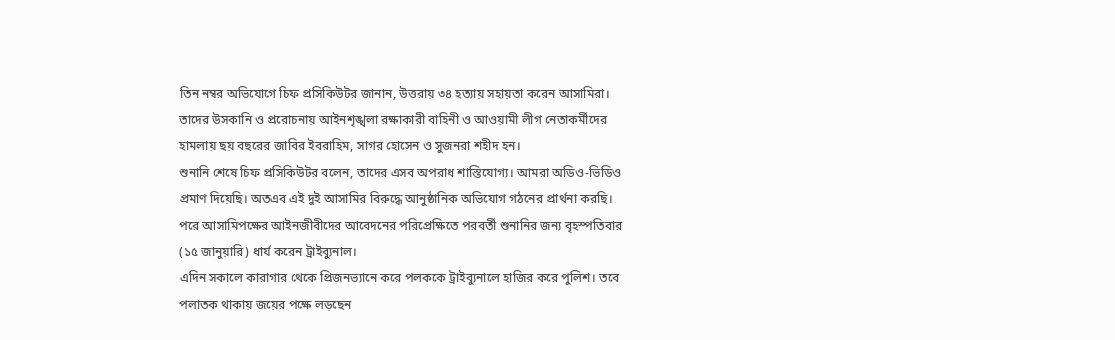তিন নম্বর অভিযোগে চিফ প্রসিকিউটর জানান, উত্তরায় ৩৪ হত্যায় সহায়তা করেন আসামিরা। তাদের উসকানি ও প্ররোচনায় আইনশৃঙ্খলা রক্ষাকারী বাহিনী ও আওয়ামী লীগ নেতাকর্মীদের হামলায় ছয় বছরের জাবির ইবরাহিম, সাগর হোসেন ও সুজনরা শহীদ হন।
শুনানি শেষে চিফ প্রসিকিউটর বলেন, তাদের এসব অপরাধ শাস্তিযোগ্য। আমরা অডিও-ভিডিও প্রমাণ দিয়েছি। অতএব এই দুই আসামির বিরুদ্ধে আনুষ্ঠানিক অভিযোগ গঠনের প্রার্থনা করছি।
পরে আসামিপক্ষের আইনজীবীদের আবেদনের পরিপ্রেক্ষিতে পরবর্তী শুনানির জন্য বৃহস্পতিবার (১৫ জানুয়ারি) ধার্য করেন ট্রাইব্যুনাল।
এদিন সকালে কারাগার থেকে প্রিজনভ্যানে করে পলককে ট্রাইব্যুনালে হাজির করে পুলিশ। তবে পলাতক থাকায় জয়ের পক্ষে লড়ছেন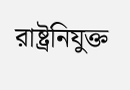রাষ্ট্রনিযুক্ত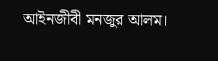আইনজীবী মনজুর আলম।